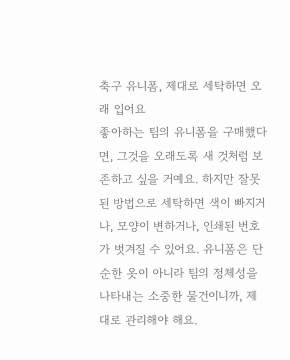축구 유니폼, 제대로 세탁하면 오래 입어요
좋아하는 팀의 유니폼을 구매했다면, 그것을 오래도록 새 것처럼 보존하고 싶을 거예요. 하지만 잘못된 방법으로 세탁하면 색이 빠지거나, 모양이 변하거나, 인쇄된 번호가 벗겨질 수 있어요. 유니폼은 단순한 옷이 아니라 팀의 정체성을 나타내는 소중한 물건이니까, 제대로 관리해야 해요.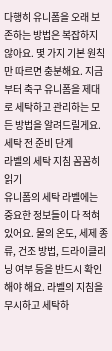다행히 유니폼을 오래 보존하는 방법은 복잡하지 않아요. 몇 가지 기본 원칙만 따르면 충분해요. 지금부터 축구 유니폼을 제대로 세탁하고 관리하는 모든 방법을 알려드릴게요.
세탁 전 준비 단계
라벨의 세탁 지침 꼼꼼히 읽기
유니폼의 세탁 라벨에는 중요한 정보들이 다 적혀 있어요. 물의 온도, 세제 종류, 건조 방법, 드라이클리닝 여부 등을 반드시 확인해야 해요. 라벨의 지침을 무시하고 세탁하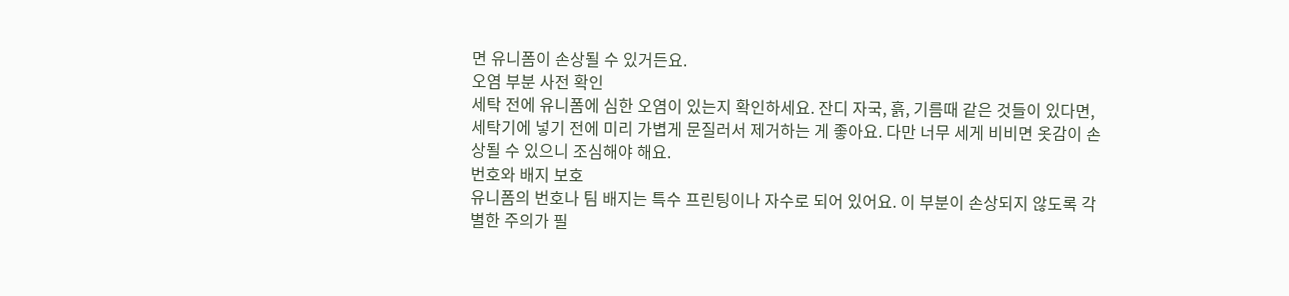면 유니폼이 손상될 수 있거든요.
오염 부분 사전 확인
세탁 전에 유니폼에 심한 오염이 있는지 확인하세요. 잔디 자국, 흙, 기름때 같은 것들이 있다면, 세탁기에 넣기 전에 미리 가볍게 문질러서 제거하는 게 좋아요. 다만 너무 세게 비비면 옷감이 손상될 수 있으니 조심해야 해요.
번호와 배지 보호
유니폼의 번호나 팀 배지는 특수 프린팅이나 자수로 되어 있어요. 이 부분이 손상되지 않도록 각별한 주의가 필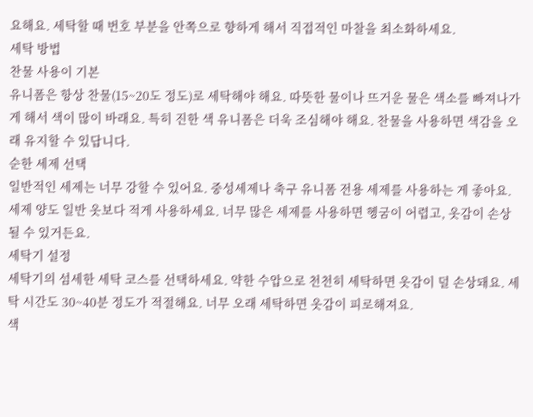요해요. 세탁할 때 번호 부분을 안쪽으로 향하게 해서 직접적인 마찰을 최소화하세요.
세탁 방법
찬물 사용이 기본
유니폼은 항상 찬물(15~20도 정도)로 세탁해야 해요. 따뜻한 물이나 뜨거운 물은 색소를 빠져나가게 해서 색이 많이 바래요. 특히 진한 색 유니폼은 더욱 조심해야 해요. 찬물을 사용하면 색감을 오래 유지할 수 있답니다.
순한 세제 선택
일반적인 세제는 너무 강할 수 있어요. 중성세제나 축구 유니폼 전용 세제를 사용하는 게 좋아요. 세제 양도 일반 옷보다 적게 사용하세요. 너무 많은 세제를 사용하면 헹굼이 어렵고, 옷감이 손상될 수 있거든요.
세탁기 설정
세탁기의 섬세한 세탁 코스를 선택하세요. 약한 수압으로 천천히 세탁하면 옷감이 덜 손상돼요. 세탁 시간도 30~40분 정도가 적절해요. 너무 오래 세탁하면 옷감이 피로해져요.
색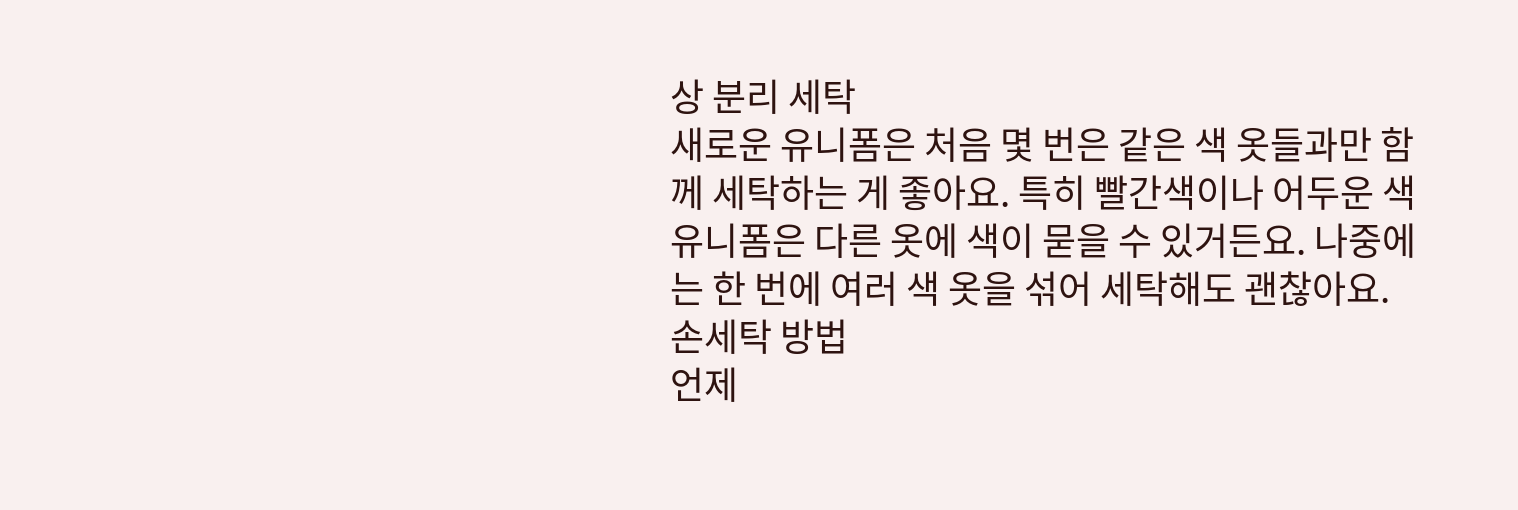상 분리 세탁
새로운 유니폼은 처음 몇 번은 같은 색 옷들과만 함께 세탁하는 게 좋아요. 특히 빨간색이나 어두운 색 유니폼은 다른 옷에 색이 묻을 수 있거든요. 나중에는 한 번에 여러 색 옷을 섞어 세탁해도 괜찮아요.
손세탁 방법
언제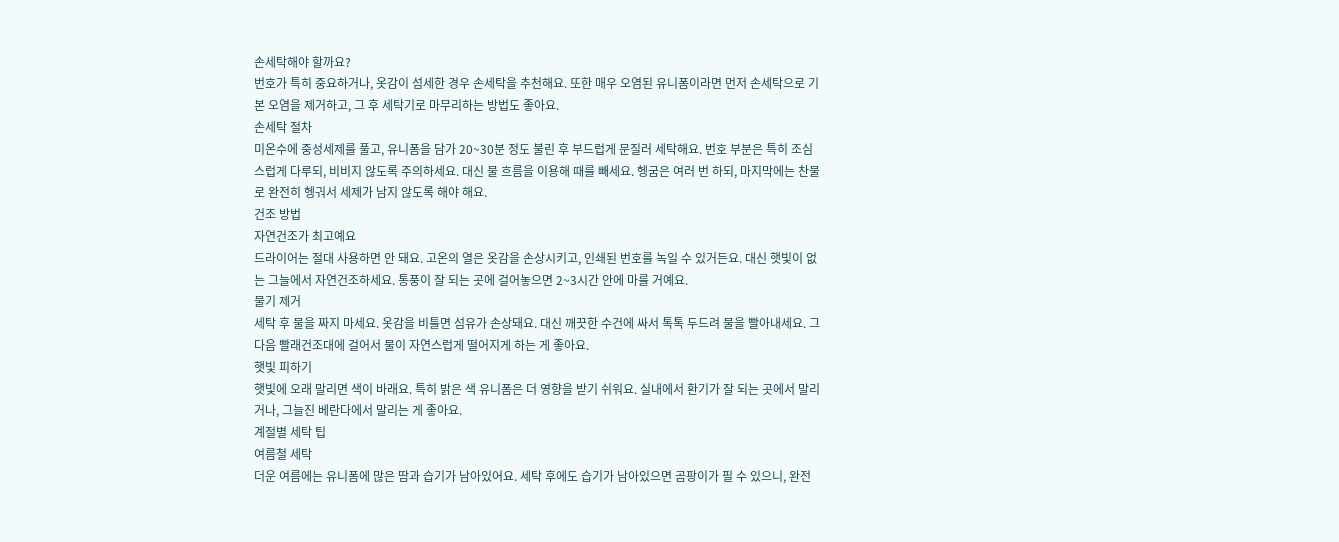손세탁해야 할까요?
번호가 특히 중요하거나, 옷감이 섬세한 경우 손세탁을 추천해요. 또한 매우 오염된 유니폼이라면 먼저 손세탁으로 기본 오염을 제거하고, 그 후 세탁기로 마무리하는 방법도 좋아요.
손세탁 절차
미온수에 중성세제를 풀고, 유니폼을 담가 20~30분 정도 불린 후 부드럽게 문질러 세탁해요. 번호 부분은 특히 조심스럽게 다루되, 비비지 않도록 주의하세요. 대신 물 흐름을 이용해 때를 빼세요. 헹굼은 여러 번 하되, 마지막에는 찬물로 완전히 헹궈서 세제가 남지 않도록 해야 해요.
건조 방법
자연건조가 최고예요
드라이어는 절대 사용하면 안 돼요. 고온의 열은 옷감을 손상시키고, 인쇄된 번호를 녹일 수 있거든요. 대신 햇빛이 없는 그늘에서 자연건조하세요. 통풍이 잘 되는 곳에 걸어놓으면 2~3시간 안에 마를 거예요.
물기 제거
세탁 후 물을 짜지 마세요. 옷감을 비틀면 섬유가 손상돼요. 대신 깨끗한 수건에 싸서 톡톡 두드려 물을 빨아내세요. 그 다음 빨래건조대에 걸어서 물이 자연스럽게 떨어지게 하는 게 좋아요.
햇빛 피하기
햇빛에 오래 말리면 색이 바래요. 특히 밝은 색 유니폼은 더 영향을 받기 쉬워요. 실내에서 환기가 잘 되는 곳에서 말리거나, 그늘진 베란다에서 말리는 게 좋아요.
계절별 세탁 팁
여름철 세탁
더운 여름에는 유니폼에 많은 땀과 습기가 남아있어요. 세탁 후에도 습기가 남아있으면 곰팡이가 필 수 있으니, 완전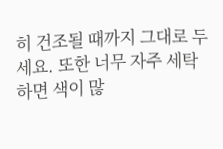히 건조될 때까지 그대로 두세요. 또한 너무 자주 세탁하면 색이 많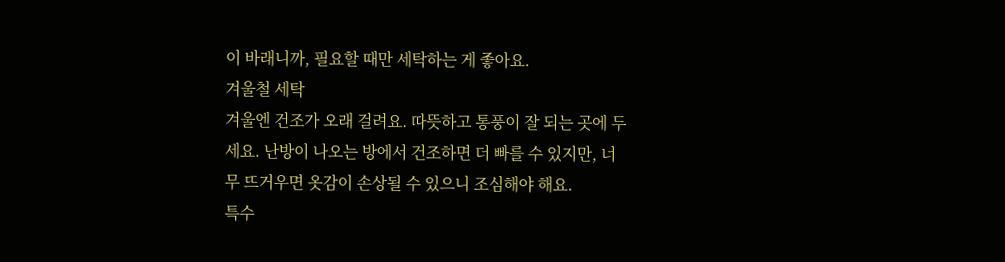이 바래니까, 필요할 때만 세탁하는 게 좋아요.
겨울철 세탁
겨울엔 건조가 오래 걸려요. 따뜻하고 통풍이 잘 되는 곳에 두세요. 난방이 나오는 방에서 건조하면 더 빠를 수 있지만, 너무 뜨거우면 옷감이 손상될 수 있으니 조심해야 해요.
특수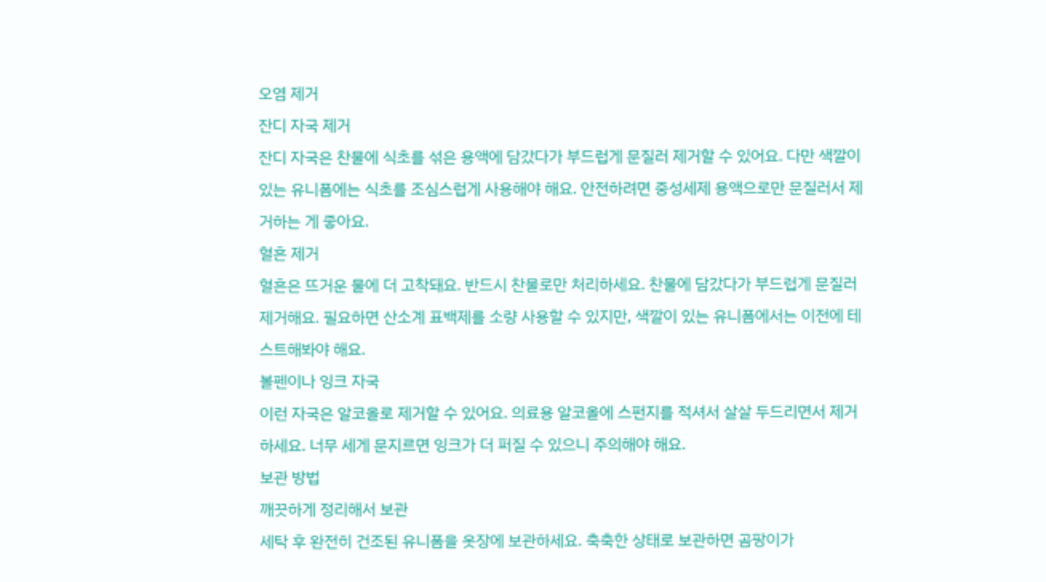오염 제거
잔디 자국 제거
잔디 자국은 찬물에 식초를 섞은 용액에 담갔다가 부드럽게 문질러 제거할 수 있어요. 다만 색깔이 있는 유니폼에는 식초를 조심스럽게 사용해야 해요. 안전하려면 중성세제 용액으로만 문질러서 제거하는 게 좋아요.
혈흔 제거
혈흔은 뜨거운 물에 더 고착돼요. 반드시 찬물로만 처리하세요. 찬물에 담갔다가 부드럽게 문질러 제거해요. 필요하면 산소계 표백제를 소량 사용할 수 있지만, 색깔이 있는 유니폼에서는 이전에 테스트해봐야 해요.
볼펜이나 잉크 자국
이런 자국은 알코올로 제거할 수 있어요. 의료용 알코올에 스펀지를 적셔서 살살 두드리면서 제거하세요. 너무 세게 문지르면 잉크가 더 퍼질 수 있으니 주의해야 해요.
보관 방법
깨끗하게 정리해서 보관
세탁 후 완전히 건조된 유니폼을 옷장에 보관하세요. 축축한 상태로 보관하면 곰팡이가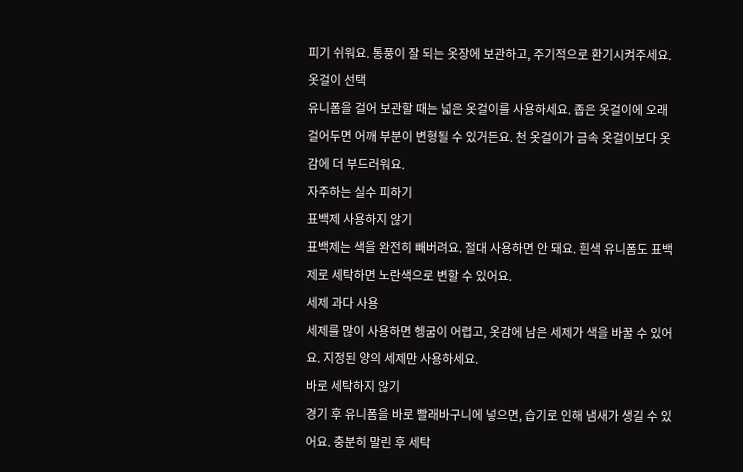피기 쉬워요. 통풍이 잘 되는 옷장에 보관하고, 주기적으로 환기시켜주세요.
옷걸이 선택
유니폼을 걸어 보관할 때는 넓은 옷걸이를 사용하세요. 좁은 옷걸이에 오래 걸어두면 어깨 부분이 변형될 수 있거든요. 천 옷걸이가 금속 옷걸이보다 옷감에 더 부드러워요.
자주하는 실수 피하기
표백제 사용하지 않기
표백제는 색을 완전히 빼버려요. 절대 사용하면 안 돼요. 흰색 유니폼도 표백제로 세탁하면 노란색으로 변할 수 있어요.
세제 과다 사용
세제를 많이 사용하면 헹굼이 어렵고, 옷감에 남은 세제가 색을 바꿀 수 있어요. 지정된 양의 세제만 사용하세요.
바로 세탁하지 않기
경기 후 유니폼을 바로 빨래바구니에 넣으면, 습기로 인해 냄새가 생길 수 있어요. 충분히 말린 후 세탁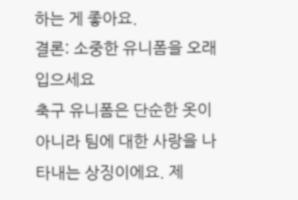하는 게 좋아요.
결론: 소중한 유니폼을 오래 입으세요
축구 유니폼은 단순한 옷이 아니라 팀에 대한 사랑을 나타내는 상징이에요. 제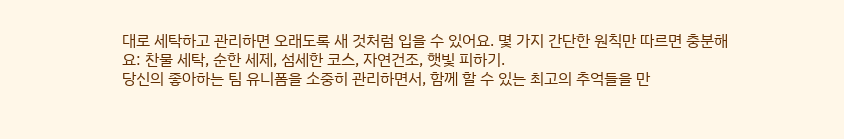대로 세탁하고 관리하면 오래도록 새 것처럼 입을 수 있어요. 몇 가지 간단한 원칙만 따르면 충분해요: 찬물 세탁, 순한 세제, 섬세한 코스, 자연건조, 햇빛 피하기.
당신의 좋아하는 팀 유니폼을 소중히 관리하면서, 함께 할 수 있는 최고의 추억들을 만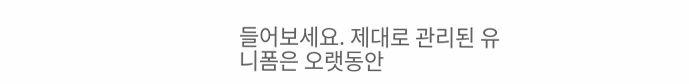들어보세요. 제대로 관리된 유니폼은 오랫동안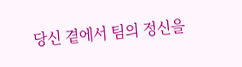당신 곁에서 팀의 정신을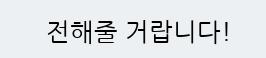전해줄 거랍니다!